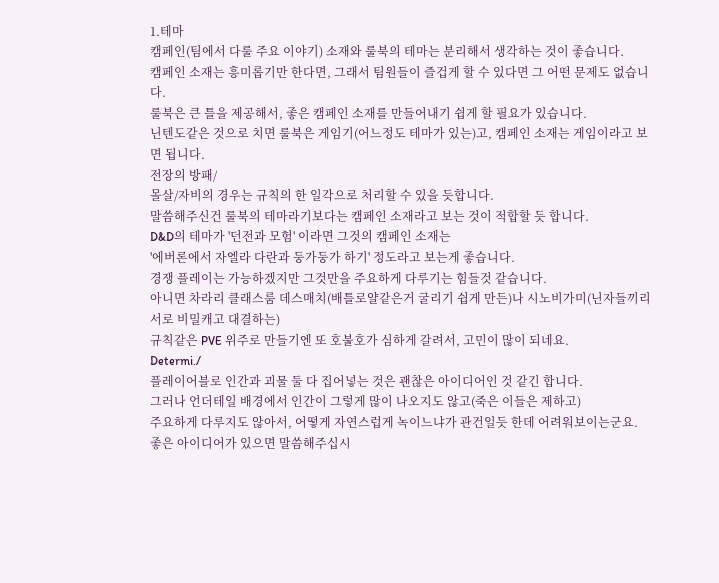1.테마
캠페인(팀에서 다룰 주요 이야기) 소재와 룰북의 테마는 분리해서 생각하는 것이 좋습니다.
캠페인 소재는 흥미롭기만 한다면, 그래서 팀원들이 즐겁게 할 수 있다면 그 어떤 문제도 없습니다.
룰북은 큰 틀을 제공해서, 좋은 캠페인 소재를 만들어내기 쉽게 할 필요가 있습니다.
닌텐도같은 것으로 치면 룰북은 게임기(어느정도 테마가 있는)고, 캠페인 소재는 게임이라고 보면 됩니다.
전장의 방패/
몰살/자비의 경우는 규칙의 한 일각으로 처리할 수 있을 듯합니다.
말씀해주신건 룰북의 테마라기보다는 캠페인 소재라고 보는 것이 적합할 듯 합니다.
D&D의 테마가 '던전과 모험' 이라면 그것의 캠페인 소재는
'에버론에서 자엘라 다란과 둥가둥가 하기' 정도라고 보는게 좋습니다.
경쟁 플레이는 가능하겠지만 그것만을 주요하게 다루기는 힘들것 같습니다.
아니면 차라리 클래스룸 데스매치(배틀로얄같은거 굴리기 쉽게 만든)나 시노비가미(닌자들끼리 서로 비밀캐고 대결하는)
규칙같은 PVE 위주로 만들기엔 또 호불호가 심하게 갈려서, 고민이 많이 되네요.
Determi./
플레이어블로 인간과 괴물 둘 다 집어넣는 것은 괜찮은 아이디어인 것 같긴 합니다.
그러나 언더테일 배경에서 인간이 그렇게 많이 나오지도 않고(죽은 이들은 제하고)
주요하게 다루지도 않아서, 어떻게 자연스럽게 녹이느냐가 관건일듯 한데 어려워보이는군요.
좋은 아이디어가 있으면 말씀해주십시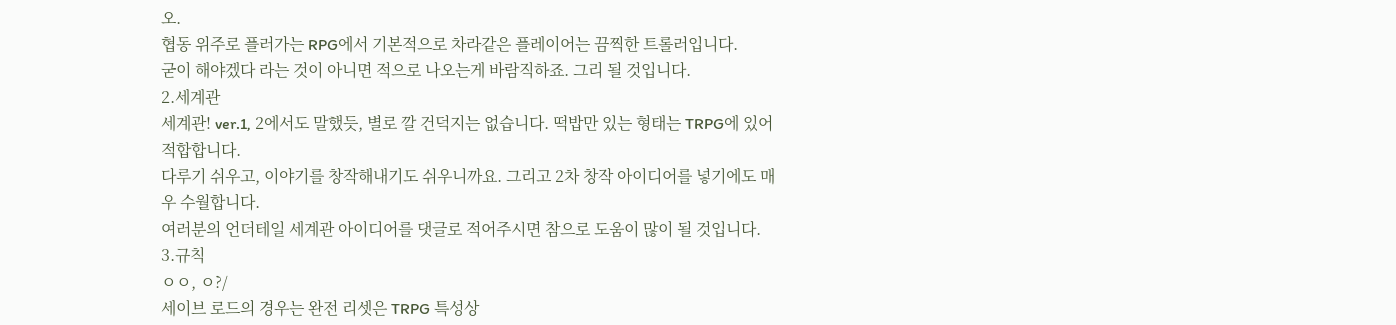오.
협동 위주로 플러가는 RPG에서 기본적으로 차라같은 플레이어는 끔찍한 트롤러입니다.
굳이 해야겠다 라는 것이 아니면 적으로 나오는게 바람직하죠. 그리 될 것입니다.
2.세계관
세계관! ver.1, 2에서도 말했듯, 별로 깔 건덕지는 없습니다. 떡밥만 있는 형태는 TRPG에 있어 적합합니다.
다루기 쉬우고, 이야기를 창작해내기도 쉬우니까요. 그리고 2차 창작 아이디어를 넣기에도 매우 수월합니다.
여러분의 언더테일 세계관 아이디어를 댓글로 적어주시면 참으로 도움이 많이 될 것입니다.
3.규칙
ㅇㅇ, ㅇ?/
세이브 로드의 경우는 완전 리셋은 TRPG 특성상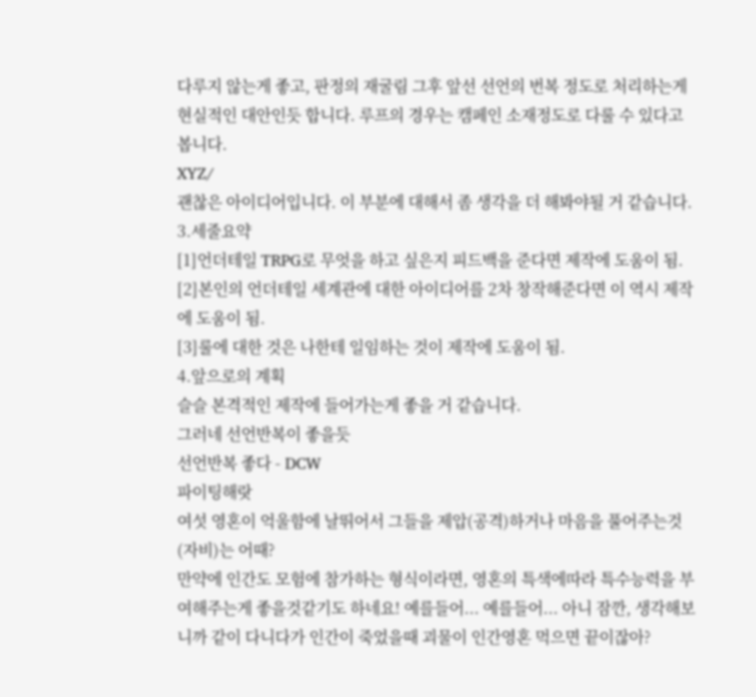다루지 않는게 좋고, 판정의 재굴림 그후 앞선 선언의 번복 정도로 처리하는게
현실적인 대안인듯 합니다. 루프의 경우는 캠페인 소재정도로 다룰 수 있다고 봅니다.
XYZ/
괜찮은 아이디어입니다. 이 부분에 대해서 좀 생각을 더 해봐야될 거 같습니다.
3.세줄요약
[1]언더테일 TRPG로 무엇을 하고 싶은지 피드백을 준다면 제작에 도움이 됨.
[2]본인의 언더테일 세계관에 대한 아이디어를 2차 창작해준다면 이 역시 제작에 도움이 됨.
[3]룰에 대한 것은 나한테 일임하는 것이 제작에 도움이 됨.
4.앞으로의 계획
슬슬 본격적인 제작에 들어가는게 좋을 거 같습니다.
그러네 선언반복이 좋을듯
선언반복 좋다 - DCW
파이팅해랏
여섯 영혼이 억울함에 날뛰어서 그들을 제압(공격)하거나 마음을 풀어주는것(자비)는 어때?
만약에 인간도 모험에 참가하는 형식이라면, 영혼의 특색에따라 특수능력을 부여해주는게 좋을것같기도 하네요! 예를들어... 예를들어... 아니 잠깐, 생각해보니까 같이 다니다가 인간이 죽었을때 괴물이 인간영혼 먹으면 끝이잖아?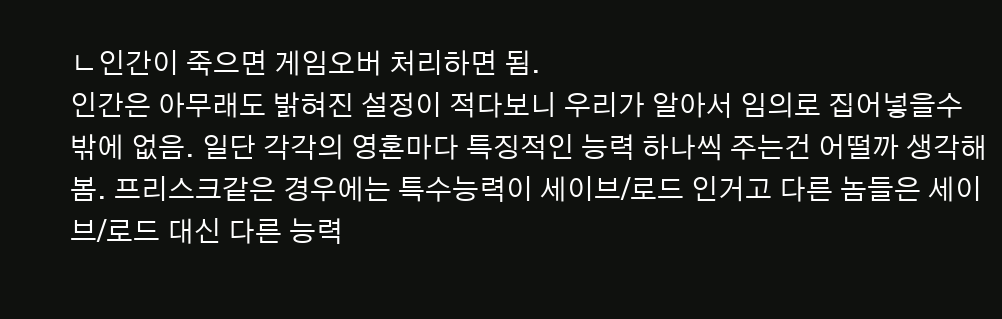ㄴ인간이 죽으면 게임오버 처리하면 됨.
인간은 아무래도 밝혀진 설정이 적다보니 우리가 알아서 임의로 집어넣을수 밖에 없음. 일단 각각의 영혼마다 특징적인 능력 하나씩 주는건 어떨까 생각해봄. 프리스크같은 경우에는 특수능력이 세이브/로드 인거고 다른 놈들은 세이브/로드 대신 다른 능력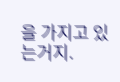을 가지고 있는거지.